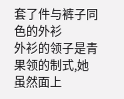套了件与裤子同色的外衫
外衫的领子是青果领的制式,她虽然面上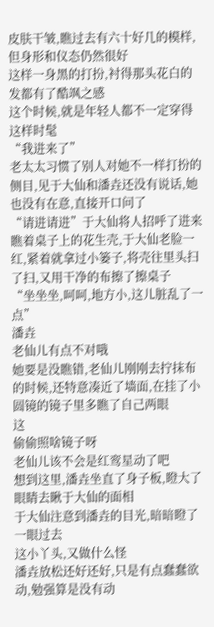皮肤干皱,瞧过去有六十好几的模样,但身形和仪态仍然很好
这样一身黑的打扮,衬得那头花白的发都有了酷飒之感
这个时候,就是年轻人都不一定穿得这样时髦
“我进来了”
老太太习惯了别人对她不一样打扮的侧目,见于大仙和潘垚还没有说话,她也没有在意,直接开口问了
“请进请进”于大仙将人招呼了进来
瞧着桌子上的花生壳,于大仙老脸一红,紧着就拿过小篓子,将壳往里头扫了扫,又用干净的布擦了擦桌子
“坐坐坐,呵呵,地方小,这儿脏乱了一点”
潘垚
老仙儿有点不对哦
她要是没瞧错,老仙儿刚刚去拧抹布的时候,还特意凑近了墙面,在挂了小圆镜的镜子里多瞧了自己两眼
这
偷偷照啥镜子呀
老仙儿该不会是红鸾星动了吧
想到这里,潘垚坐直了身子板,瞪大了眼睛去瞅于大仙的面相
于大仙注意到潘垚的目光,暗暗瞪了一眼过去
这小丫头,又做什么怪
潘垚放松还好还好,只是有点蠢蠢欲动,勉强算是没有动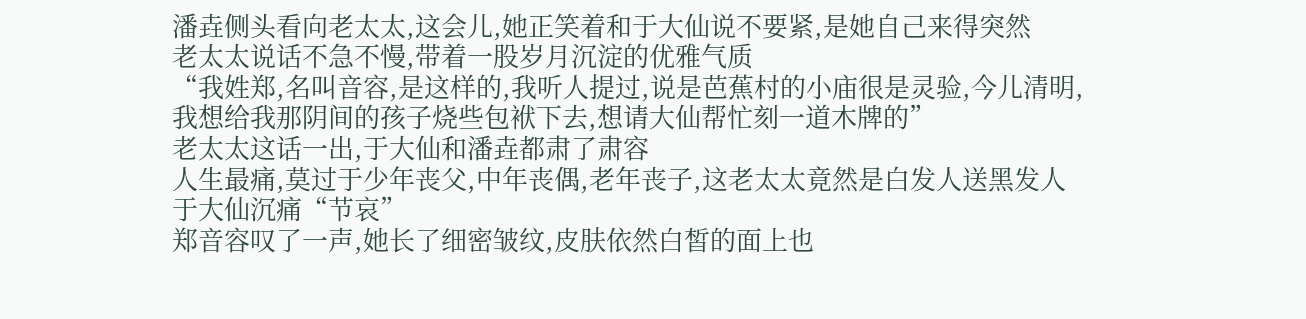潘垚侧头看向老太太,这会儿,她正笑着和于大仙说不要紧,是她自己来得突然
老太太说话不急不慢,带着一股岁月沉淀的优雅气质
“我姓郑,名叫音容,是这样的,我听人提过,说是芭蕉村的小庙很是灵验,今儿清明,我想给我那阴间的孩子烧些包袱下去,想请大仙帮忙刻一道木牌的”
老太太这话一出,于大仙和潘垚都肃了肃容
人生最痛,莫过于少年丧父,中年丧偶,老年丧子,这老太太竟然是白发人送黑发人
于大仙沉痛“节哀”
郑音容叹了一声,她长了细密皱纹,皮肤依然白皙的面上也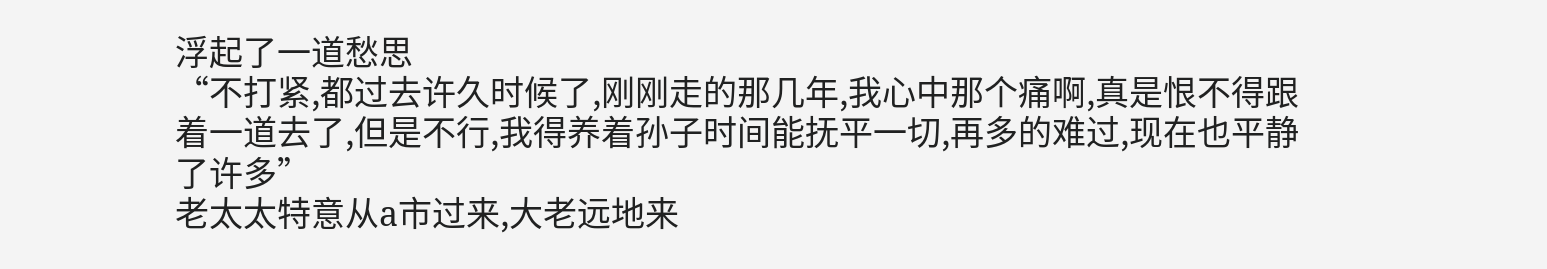浮起了一道愁思
“不打紧,都过去许久时候了,刚刚走的那几年,我心中那个痛啊,真是恨不得跟着一道去了,但是不行,我得养着孙子时间能抚平一切,再多的难过,现在也平静了许多”
老太太特意从a市过来,大老远地来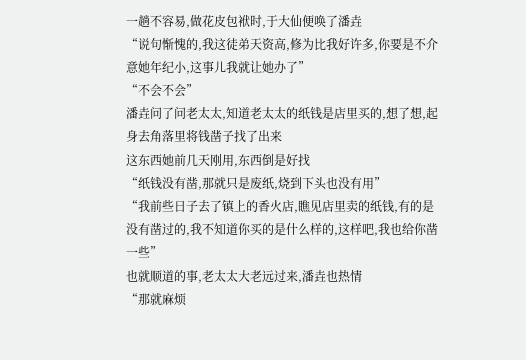一趟不容易,做花皮包袱时,于大仙便唤了潘垚
“说句惭愧的,我这徒弟天资高,修为比我好许多,你要是不介意她年纪小,这事儿我就让她办了”
“不会不会”
潘垚问了问老太太,知道老太太的纸钱是店里买的,想了想,起身去角落里将钱凿子找了出来
这东西她前几天刚用,东西倒是好找
“纸钱没有凿,那就只是废纸,烧到下头也没有用”
“我前些日子去了镇上的香火店,瞧见店里卖的纸钱,有的是没有凿过的,我不知道你买的是什么样的,这样吧,我也给你凿一些”
也就顺道的事,老太太大老远过来,潘垚也热情
“那就麻烦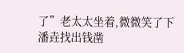了”老太太坐着,微微笑了下
潘垚找出钱凿